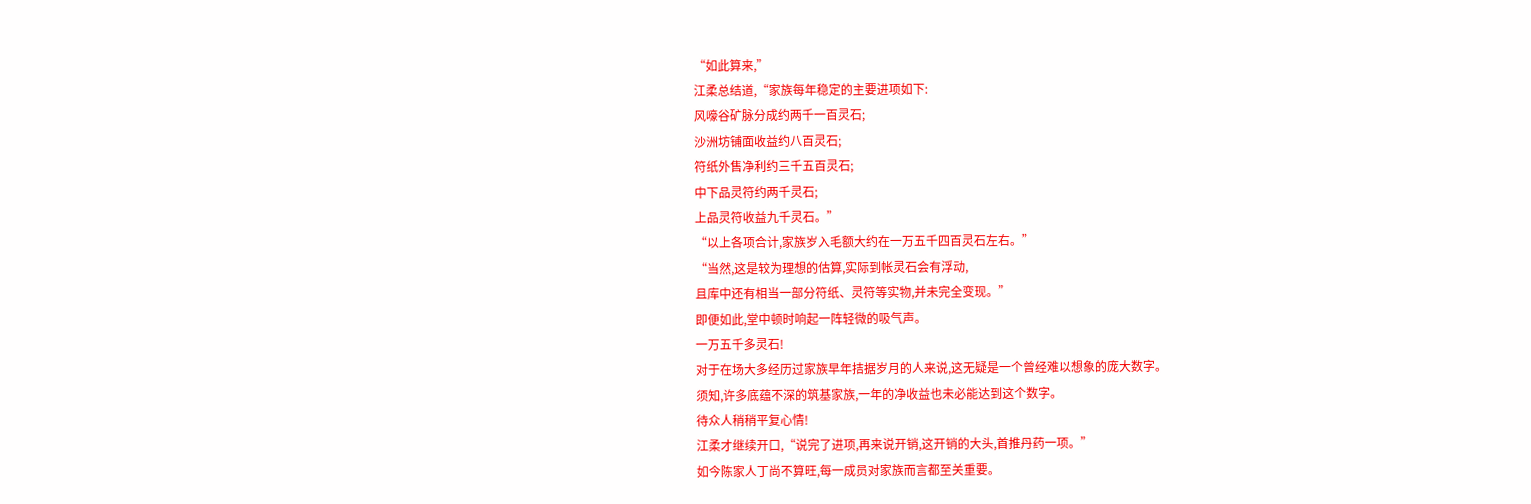“如此算来,”
江柔总结道,“家族每年稳定的主要进项如下:
风嚎谷矿脉分成约两千一百灵石;
沙洲坊铺面收益约八百灵石;
符纸外售净利约三千五百灵石;
中下品灵符约两千灵石;
上品灵符收益九千灵石。”
“以上各项合计,家族岁入毛额大约在一万五千四百灵石左右。”
“当然,这是较为理想的估算,实际到帐灵石会有浮动,
且库中还有相当一部分符纸、灵符等实物,并未完全变现。”
即便如此,堂中顿时响起一阵轻微的吸气声。
一万五千多灵石!
对于在场大多经历过家族早年拮据岁月的人来说,这无疑是一个曾经难以想象的庞大数字。
须知,许多底蕴不深的筑基家族,一年的净收益也未必能达到这个数字。
待众人稍稍平复心情!
江柔才继续开口,“说完了进项,再来说开销,这开销的大头,首推丹药一项。”
如今陈家人丁尚不算旺,每一成员对家族而言都至关重要。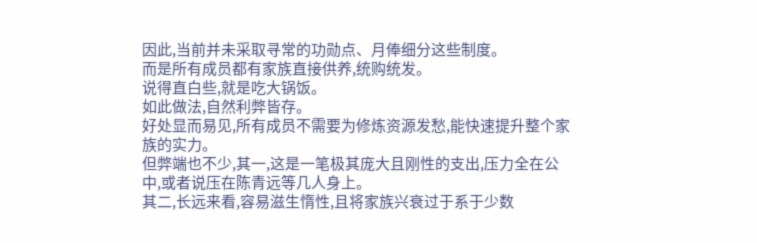因此,当前并未采取寻常的功勋点、月俸细分这些制度。
而是所有成员都有家族直接供养,统购统发。
说得直白些,就是吃大锅饭。
如此做法,自然利弊皆存。
好处显而易见,所有成员不需要为修炼资源发愁,能快速提升整个家族的实力。
但弊端也不少,其一,这是一笔极其庞大且刚性的支出,压力全在公中,或者说压在陈青远等几人身上。
其二,长远来看,容易滋生惰性,且将家族兴衰过于系于少数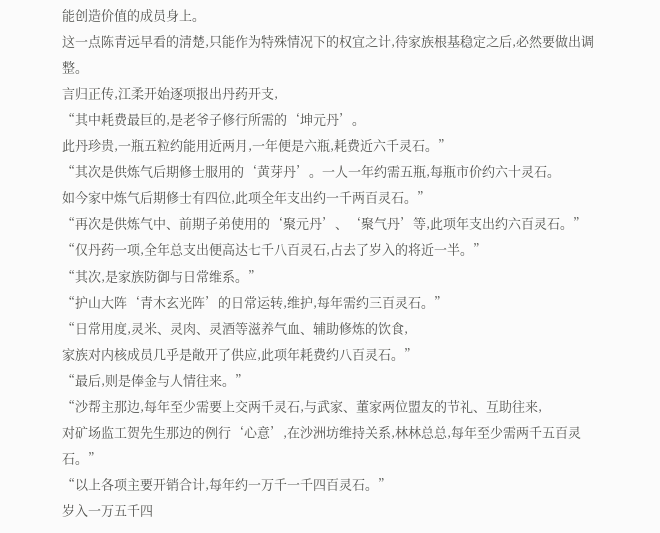能创造价值的成员身上。
这一点陈青远早看的清楚,只能作为特殊情况下的权宜之计,待家族根基稳定之后,必然要做出调整。
言归正传,江柔开始逐项报出丹药开支,
“其中耗费最巨的,是老爷子修行所需的‘坤元丹’。
此丹珍贵,一瓶五粒约能用近两月,一年便是六瓶,耗费近六千灵石。”
“其次是供炼气后期修士服用的‘黄芽丹’。一人一年约需五瓶,每瓶市价约六十灵石。
如今家中炼气后期修士有四位,此项全年支出约一千两百灵石。”
“再次是供炼气中、前期子弟使用的‘聚元丹’、‘聚气丹’等,此项年支出约六百灵石。”
“仅丹药一项,全年总支出便高达七千八百灵石,占去了岁入的将近一半。”
“其次,是家族防御与日常维系。”
“护山大阵‘青木玄光阵’的日常运转,维护,每年需约三百灵石。”
“日常用度,灵米、灵肉、灵酒等滋养气血、辅助修炼的饮食,
家族对内核成员几乎是敞开了供应,此项年耗费约八百灵石。”
“最后,则是俸金与人情往来。”
“沙帮主那边,每年至少需要上交两千灵石,与武家、董家两位盟友的节礼、互助往来,
对矿场监工贺先生那边的例行‘心意’,在沙洲坊维持关系,林林总总,每年至少需两千五百灵石。”
“以上各项主要开销合计,每年约一万千一千四百灵石。”
岁入一万五千四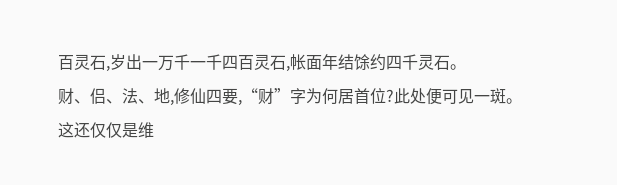百灵石,岁出一万千一千四百灵石,帐面年结馀约四千灵石。
财、侣、法、地,修仙四要,“财”字为何居首位?此处便可见一斑。
这还仅仅是维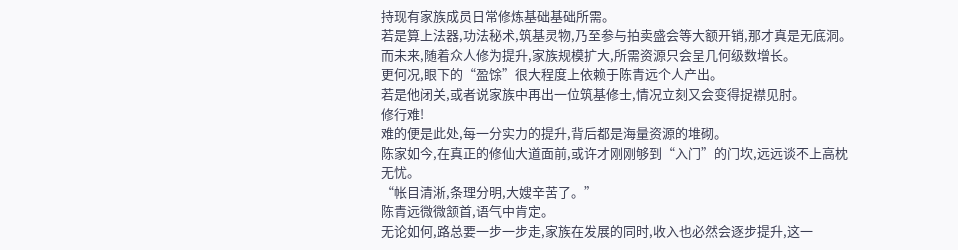持现有家族成员日常修炼基础基础所需。
若是算上法器,功法秘术,筑基灵物,乃至参与拍卖盛会等大额开销,那才真是无底洞。
而未来,随着众人修为提升,家族规模扩大,所需资源只会呈几何级数增长。
更何况,眼下的“盈馀”很大程度上依赖于陈青远个人产出。
若是他闭关,或者说家族中再出一位筑基修士,情况立刻又会变得捉襟见肘。
修行难!
难的便是此处,每一分实力的提升,背后都是海量资源的堆砌。
陈家如今,在真正的修仙大道面前,或许才刚刚够到“入门”的门坎,远远谈不上高枕无忧。
“帐目清淅,条理分明,大嫂辛苦了。”
陈青远微微颔首,语气中肯定。
无论如何,路总要一步一步走,家族在发展的同时,收入也必然会逐步提升,这一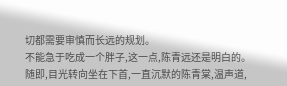切都需要审慎而长远的规划。
不能急于吃成一个胖子,这一点,陈青远还是明白的。
随即,目光转向坐在下首,一直沉默的陈青棠,温声道,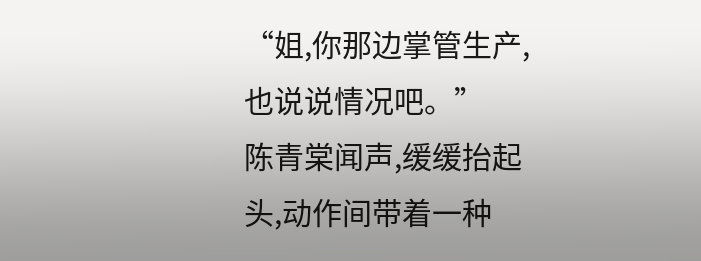“姐,你那边掌管生产,也说说情况吧。”
陈青棠闻声,缓缓抬起头,动作间带着一种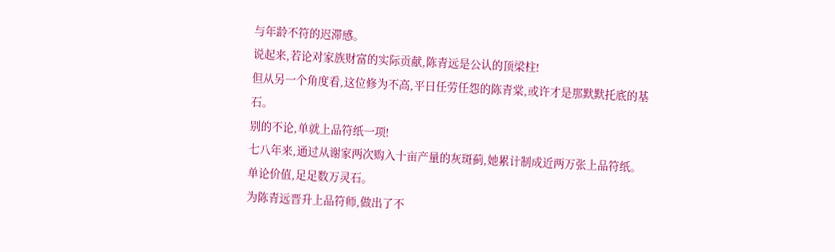与年龄不符的迟滞感。
说起来,若论对家族财富的实际贡献,陈青远是公认的顶梁柱!
但从另一个角度看,这位修为不高,平日任劳任怨的陈青棠,或许才是那默默托底的基石。
别的不论,单就上品符纸一项!
七八年来,通过从谢家两次购入十亩产量的灰斑蓟,她累计制成近两万张上品符纸。
单论价值,足足数万灵石。
为陈青远晋升上品符师,做出了不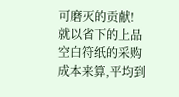可磨灭的贡献!
就以省下的上品空白符纸的采购成本来算,平均到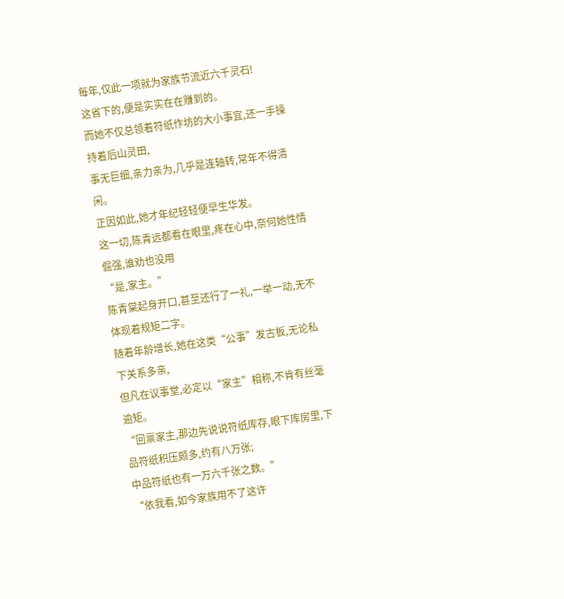每年,仅此一项就为家族节流近六千灵石!
这省下的,便是实实在在赚到的。
而她不仅总领着符纸作坊的大小事宜,还一手操持着后山灵田,
事无巨细,亲力亲为,几乎是连轴转,常年不得清闲。
正因如此,她才年纪轻轻便早生华发。
这一切,陈青远都看在眼里,疼在心中,奈何她性情倔强,谁劝也没用
“是,家主。”
陈青棠起身开口,甚至还行了一礼,一举一动,无不体现着规矩二字。
随着年龄增长,她在这类“公事”发古板,无论私下关系多亲,
但凡在议事堂,必定以“家主”相称,不肯有丝毫逾矩。
“回禀家主,那边先说说符纸库存,眼下库房里,下品符纸积压颇多,约有八万张;
中品符纸也有一万六千张之数。”
“依我看,如今家族用不了这许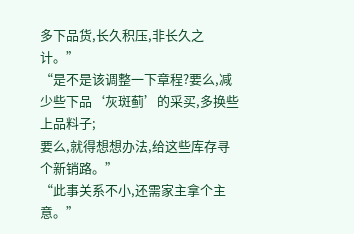多下品货,长久积压,非长久之计。”
“是不是该调整一下章程?要么,减少些下品‘灰斑蓟’的采买,多换些上品料子;
要么,就得想想办法,给这些库存寻个新销路。”
“此事关系不小,还需家主拿个主意。”